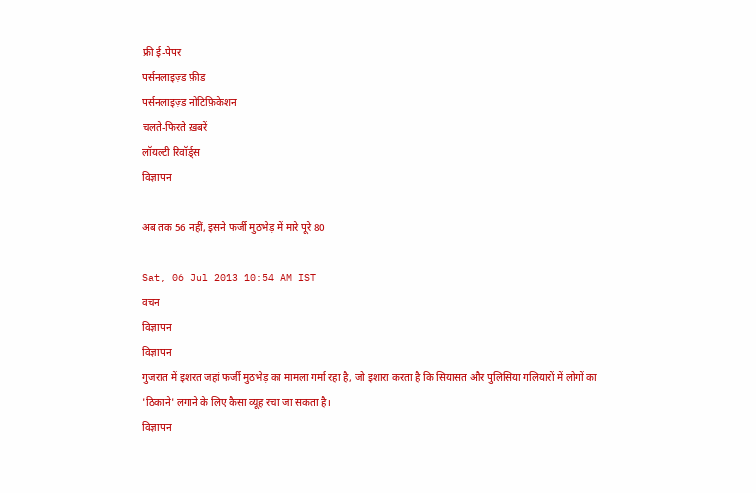फ्री ई-पेपर
पर्सनलाइज़्ड फ़ीड
पर्सनलाइज़्ड नोटिफ़िकेशन
चलते-फिरते ख़बरें
लॉयल्टी रिवॉर्ड्स
विज्ञापन

अब तक 56 नहीं, इसने फर्जी मुठभेड़ में मारे पूरे 80

Sat, 06 Jul 2013 10:54 AM IST
वचन
विज्ञापन
विज्ञापन
गुजरात में इशरत जहां फर्जी मुठभेड़ का मामला गर्मा रहा है, जो इशारा करता है कि सियासत और पुलिसिया गलियारों में लोगों का 'ठिकाने' लगाने के लिए कैसा व्यूह रचा जा सकता है।
विज्ञापन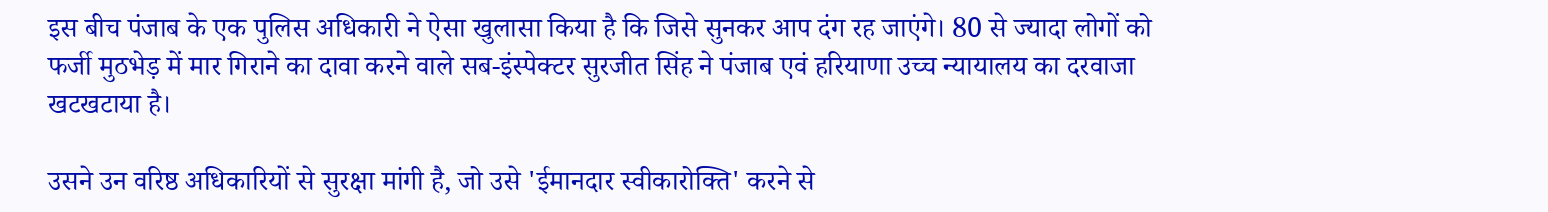इस बीच पंजाब के एक पुलिस अधिकारी ने ऐसा खुलासा किया है कि जिसे सुनकर आप दंग रह जाएंगे। 80 से ज्यादा लोगों को फर्जी मुठभेड़ में मार गिराने का दावा करने वाले सब-इंस्पेक्टर सुरजीत सिंह ने पंजाब एवं हरियाणा उच्च न्यायालय का दरवाजा खटखटाया है।

उसने उन वरिष्ठ अधिकारियों से सुरक्षा मांगी है, जो उसे 'ईमानदार स्वीकारोक्ति' करने से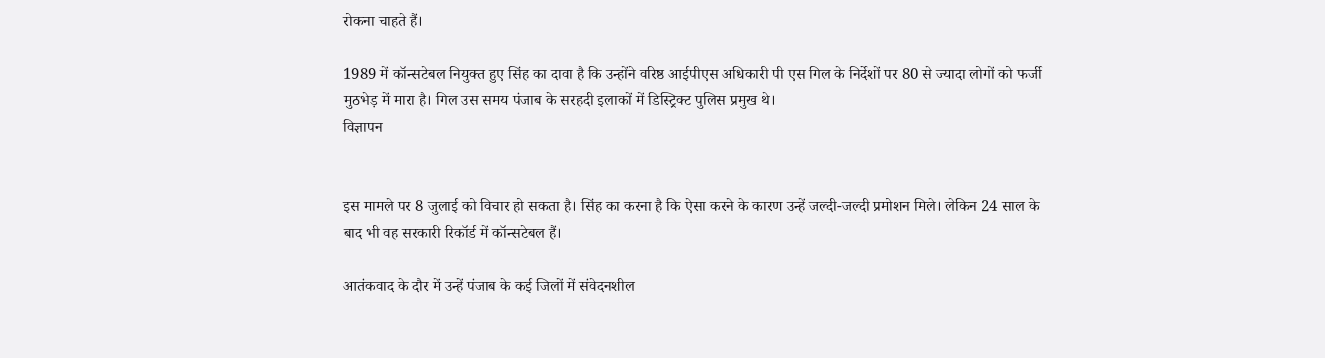रोकना चाहते हैं।

1989 में कॉन्सटेबल नियुक्त हुए सिंह का दावा है कि उन्होंने वरिष्ठ आईपीएस अधिकारी पी एस गिल के निर्देशों पर 80 से ज्यादा लोगों को फर्जी मुठभेड़ में मारा है। गिल उस समय पंजाब के सरहदी इलाकों में डिस्ट्रिक्ट पुलिस प्रमुख थे।
विज्ञापन


इस मामले पर 8 जुलाई को विचार हो सकता है। सिंह का करना है कि ऐसा करने के कारण उन्हें जल्दी-जल्दी प्रमोशन मिले। लेकिन 24 साल के बाद भी वह सरकारी रिकॉर्ड में कॉन्सटेबल हैं।

आतंकवाद के दौर में उन्हें पंजाब के कई जिलों में संवेदनशील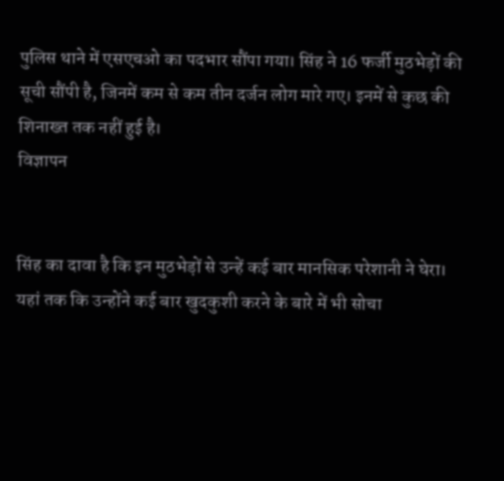पुलिस थाने में एसएचओ का पदभार सौंपा गया। सिंह ने 16 फर्जी मुठभेड़ों की सूची सौंपी है, जिनमें कम से कम तीन दर्जन लोग मारे गए। इनमें से कुछ की शिनाख्त तक नहीं हुई है।
विज्ञापन


सिंह का दावा है कि इन मुठभेड़ों से उन्हें कई बार मानसिक परेशानी ने घेरा। यहां तक कि उन्होंने कई बार खुदकुशी करने के बारे में भी सोचा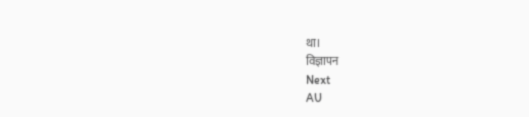था।
विज्ञापन
Next
AU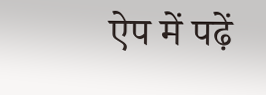ऐप में पढ़ें